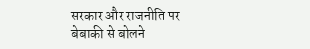सरकार और राजनीति पर बेबाकी से बोलने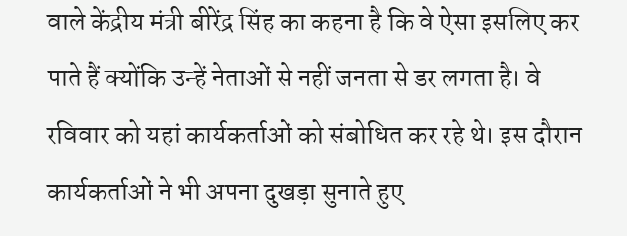वाले केंद्रीय मंत्री बीरेंद्र सिंह का कहना है कि वे ऐसा इसलिए कर पाते हैं क्योंकि उन्हें नेताओं से नहीं जनता से डर लगता है। वे रविवार को यहां कार्यकर्ताओं को संबोधित कर रहे थे। इस दौरान कार्यकर्ताओं ने भी अपना दुखड़ा सुनाते हुए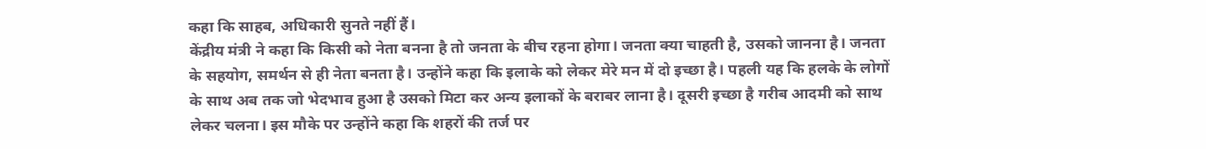कहा कि साहब, अधिकारी सुनते नहीं हैं।
केंद्रीय मंत्री ने कहा कि किसी को नेता बनना है तो जनता के बीच रहना होगा। जनता क्या चाहती है, उसको जानना है। जनता के सहयोग, समर्थन से ही नेता बनता है। उन्होंने कहा कि इलाके को लेकर मेरे मन में दो इच्छा है। पहली यह कि हलके के लोगों के साथ अब तक जो भेदभाव हुआ है उसको मिटा कर अन्य इलाकों के बराबर लाना है। दूसरी इच्छा है गरीब आदमी को साथ लेकर चलना। इस मौके पर उन्होंने कहा कि शहरों की तर्ज पर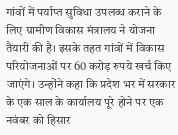गांवों में पर्याप्त सुविधा उपलब्ध कराने के लिए ग्रामीण विकास मंत्रालय ने योजना तैयारी की है। इसके तहत गांवों में विकास परियोजनाओं पर 60 करोड़ रुपये खर्च किए जाएंगे। उन्होंने कहा कि प्रदेश भर में सरकार के एक साल के कार्यालय पूरे होने पर एक नवंबर को हिसार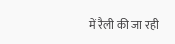में रैली की जा रही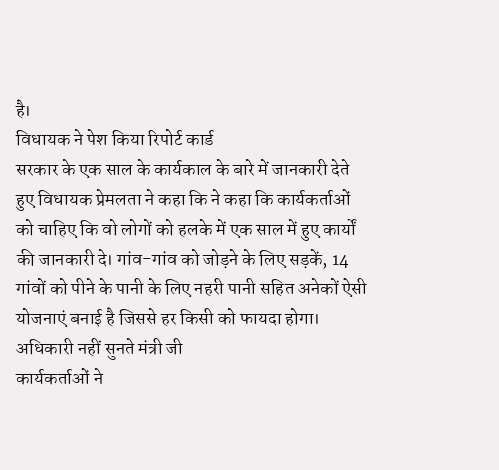है।
विधायक ने पेश किया रिपोर्ट कार्ड
सरकार के एक साल के कार्यकाल के बारे में जानकारी देते हुए विधायक प्रेमलता ने कहा कि ने कहा कि कार्यकर्ताओं को चाहिए कि वो लोगों को हलके में एक साल में हुए कार्यों की जानकारी दे। गांव-गांव को जोड़ने के लिए सड़कें, 14 गांवों को पीने के पानी के लिए नहरी पानी सहित अनेकों ऐसी योजनाएं बनाई है जिससे हर किसी को फायदा होगा।
अधिकारी नहीं सुनते मंत्री जी
कार्यकर्ताओं ने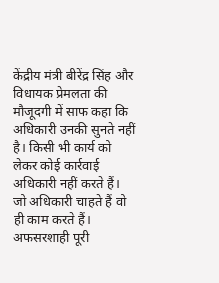केंद्रीय मंत्री बीरेंद्र सिंह और विधायक प्रेमलता की मौजूदगी में साफ कहा कि अधिकारी उनकी सुनते नहीं है। किसी भी कार्य को लेकर कोई कार्रवाई अधिकारी नहीं करते हैं। जो अधिकारी चाहते हैं वो ही काम करते हैं। अफसरशाही पूरी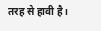तरह से हावी है।